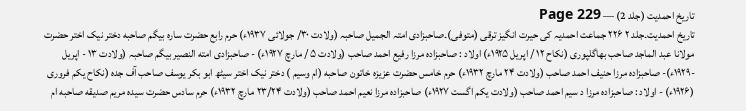تاریخ احمدیت (جلد 2) — Page 229
تاریخ احمدیت۔جلد ۲ ۲۲۶ جماعت احمدیہ کی حیرت انگیز ترقی (متوفی)۔صاحبزادی امتہ الجمیل صاحبہ (ولادت ۳۰/ جولائی ۱۹۳۷ء) حرم رابع حضرت ساره بیگم صاحبه دختر نیک اختر حضرت مولانا عبد الماجد صاحب بھاگلپوری (نکاح ۱۲ / اپریل ۱۹۲۵ء) اولاد : صاحبزادہ مرزا رفیع احمد صاحب (ولادت ۵ / مارچ ۱۹۲۷ء) - صاحبزادی امته النصیر بیگم صاحبہ (ولادت ۱۳ - اپریل -۱۹۲۹ء)- صاحبزادہ مرزا حنیف احمد صاحب (ولادت ۲۴ مارچ ۱۹۳۲ء) حرم خامس حضرت عزیزه خاتون صاحبه (ام وسیم ) دختر نیک اختر سیٹھ ابو بکر یوسف صاحب آف جده (نکاح یکم فروری (۱۹۲۶ء) - اولاد : صاحبزادہ مرزا د سیم احمد صاحب (ولادت یکم اگست ۱۹۲۷ء) صاحبزادہ مرزا نعیم احمد صاحب (ولادت ۲۳/۲۴ مارچ ۱۹۳۲ء) حرم سادس حضرت سیده مریم صدیقه صاحبه ام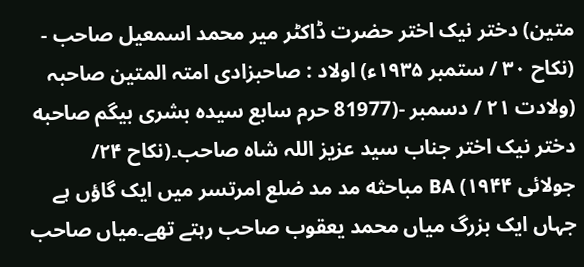متین) دختر نیک اختر حضرت ڈاکٹر میر محمد اسمعیل صاحب - (نکاح ۳۰ / ستمبر ۱۹۳۵ء) اولاد : صاحبزادی امتہ المتین صاحبہ (ولادت ۲۱ / دسمبر -(81977 حرم سابع سیده بشری بیگم صاحبه دختر نیک اختر جناب سید عزیز اللہ شاہ صاحب۔(نکاح ۲۴/ جولائی BA (۱۹۴۴ مباحثه مد مد ضلع امرتسر میں ایک گاؤں ہے جہاں ایک بزرگ میاں محمد یعقوب صاحب رہتے تھے۔میاں صاحب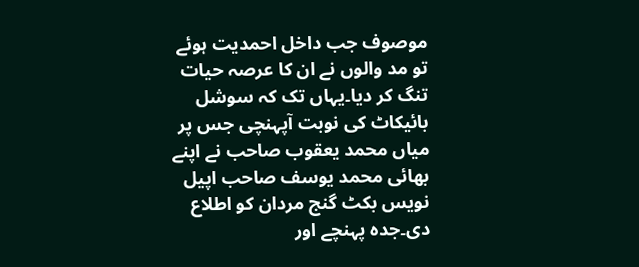موصوف جب داخل احمدیت ہوئے تو مد والوں نے ان کا عرصہ حیات تنگ کر دیا۔یہاں تک کہ سوشل بائیکاٹ کی نوبت آپہنچی جس پر میاں محمد یعقوب صاحب نے اپنے بھائی محمد یوسف صاحب اپیل نویس بکٹ گنج مردان کو اطلاع دی۔جدہ پہنچے اور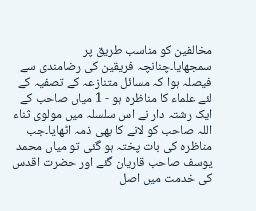مخالفین کو مناسب طریق پر سمجھایا۔چنانچہ فریقین کی رضامندی سے فیصلہ ہوا کہ مسائل متنازعہ کے تصفیہ کے لئے علماء کا مناظرہ ہو - 1 میاں صاحب کے ایک رشتہ دار نے اس سلسلہ میں مولوی ثناء اللہ صاحب کو لانے کا بھی ذمہ اٹھایا۔جب مناظرہ کی بات پختہ ہو گئی تو میاں محمد یوسف صاحب قاریان گئے اور حضرت اقدس کی خدمت میں اصل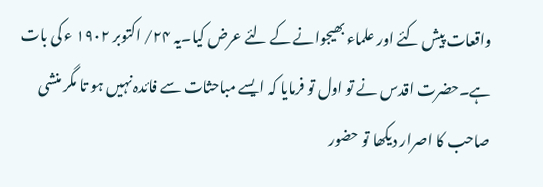واقعات پیش کئے اور علماء بھیجوانے کے لئے عرض کیا۔یہ ۲۴/ اکتوبر ۱۹۰۲ ء کی بات ہے۔حضرت اقدس نے تو اول تو فرمایا کہ ایسے مباحثات سے فائدہ نہیں ہو تا مگر منشی صاحب کا اصرار دیکھا تو حضور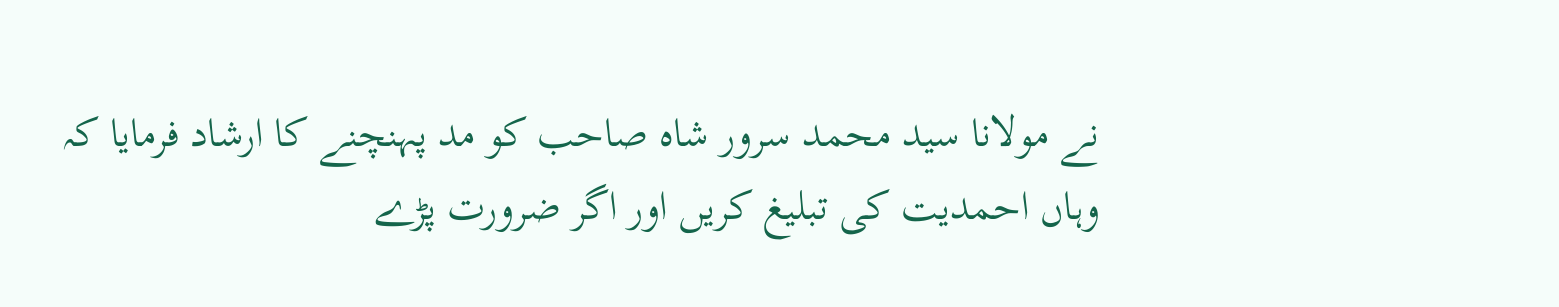نے مولانا سید محمد سرور شاہ صاحب کو مد پہنچنے کا ارشاد فرمایا کہ وہاں احمدیت کی تبلیغ کریں اور اگر ضرورت پڑے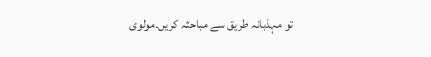تو مہذبانہ طریق سے مباحثہ کریں۔مولوی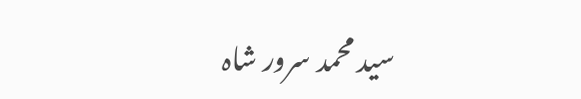سید محمد سرور شاہ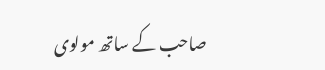صاحب کے ساتھ مولوی